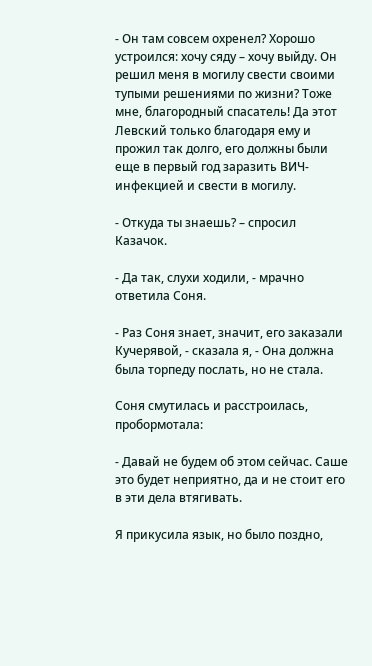- Он там совсем охренел? Хорошо устроился: хочу сяду – хочу выйду. Он решил меня в могилу свести своими тупыми решениями по жизни? Тоже мне, благородный спасатель! Да этот Левский только благодаря ему и прожил так долго, его должны были еще в первый год заразить ВИЧ-инфекцией и свести в могилу.

- Откуда ты знаешь? – спросил Казачок.

- Да так, слухи ходили, - мрачно ответила Соня.

- Раз Соня знает, значит, его заказали Кучерявой, - сказала я, - Она должна была торпеду послать, но не стала.

Соня смутилась и расстроилась, пробормотала:

- Давай не будем об этом сейчас. Саше это будет неприятно, да и не стоит его в эти дела втягивать.

Я прикусила язык, но было поздно,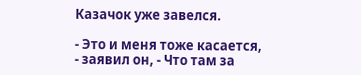Казачок уже завелся.

- Это и меня тоже касается, - заявил он, - Что там за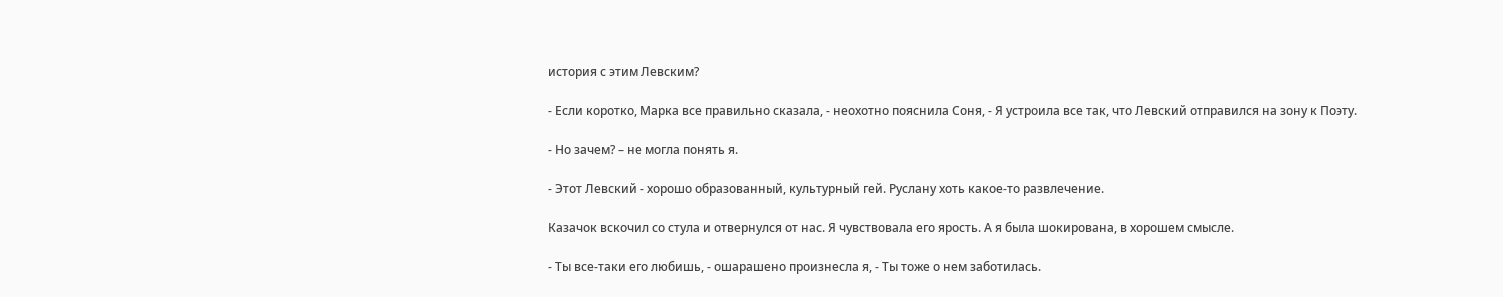история с этим Левским?

- Если коротко, Марка все правильно сказала, - неохотно пояснила Соня, - Я устроила все так, что Левский отправился на зону к Поэту.

- Но зачем? – не могла понять я.

- Этот Левский - хорошо образованный, культурный гей. Руслану хоть какое-то развлечение.

Казачок вскочил со стула и отвернулся от нас. Я чувствовала его ярость. А я была шокирована, в хорошем смысле.

- Ты все-таки его любишь, - ошарашено произнесла я, - Ты тоже о нем заботилась.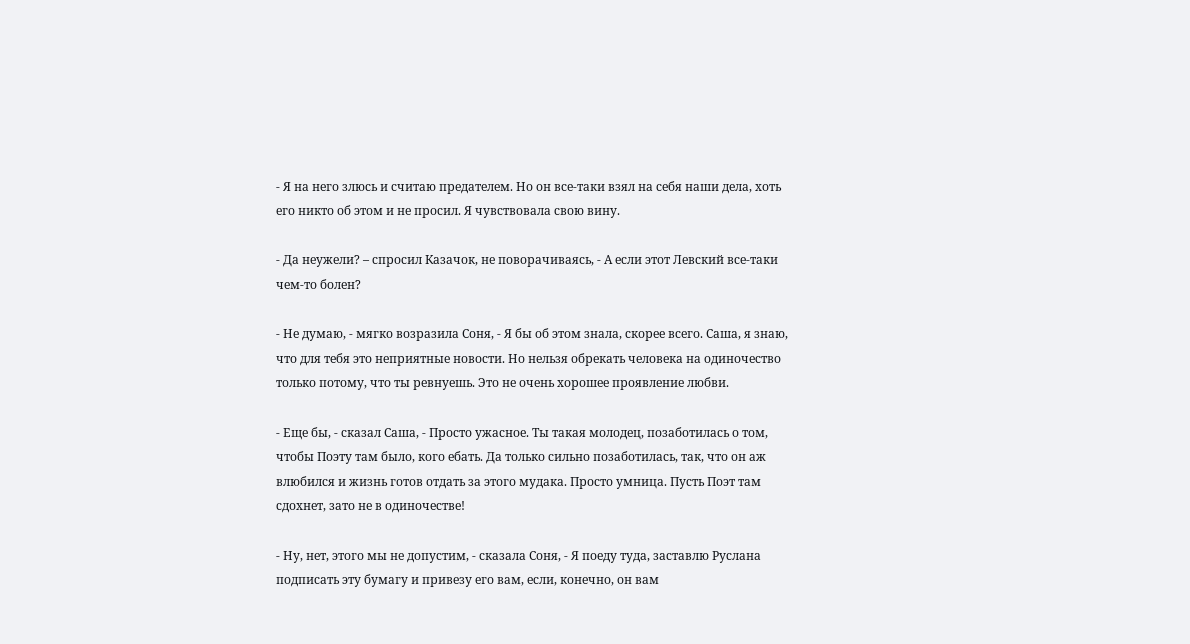- Я на него злюсь и считаю предателем. Но он все-таки взял на себя наши дела, хоть его никто об этом и не просил. Я чувствовала свою вину.

- Да неужели? – спросил Казачок, не поворачиваясь, - А если этот Левский все-таки чем-то болен?

- Не думаю, - мягко возразила Соня, - Я бы об этом знала, скорее всего. Саша, я знаю, что для тебя это неприятные новости. Но нельзя обрекать человека на одиночество только потому, что ты ревнуешь. Это не очень хорошее проявление любви.

- Еще бы, - сказал Саша, - Просто ужасное. Ты такая молодец, позаботилась о том, чтобы Поэту там было, кого ебать. Да только сильно позаботилась, так, что он аж влюбился и жизнь готов отдать за этого мудака. Просто умница. Пусть Поэт там сдохнет, зато не в одиночестве!

- Ну, нет, этого мы не допустим, - сказала Соня, - Я поеду туда, заставлю Руслана подписать эту бумагу и привезу его вам, если, конечно, он вам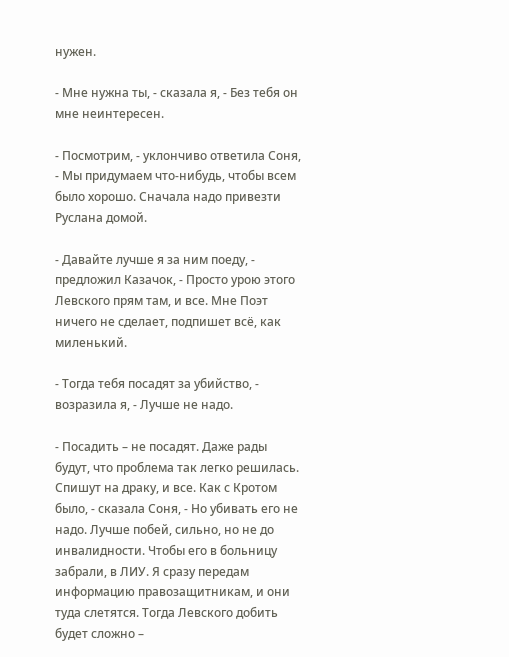нужен.

- Мне нужна ты, - сказала я, - Без тебя он мне неинтересен.

- Посмотрим, - уклончиво ответила Соня, - Мы придумаем что-нибудь, чтобы всем было хорошо. Сначала надо привезти Руслана домой.

- Давайте лучше я за ним поеду, - предложил Казачок, - Просто урою этого Левского прям там, и все. Мне Поэт ничего не сделает, подпишет всё, как миленький.

- Тогда тебя посадят за убийство, - возразила я, - Лучше не надо.

- Посадить – не посадят. Даже рады будут, что проблема так легко решилась. Спишут на драку, и все. Как с Кротом было, - сказала Соня, - Но убивать его не надо. Лучше побей, сильно, но не до инвалидности. Чтобы его в больницу забрали, в ЛИУ. Я сразу передам информацию правозащитникам, и они туда слетятся. Тогда Левского добить будет сложно –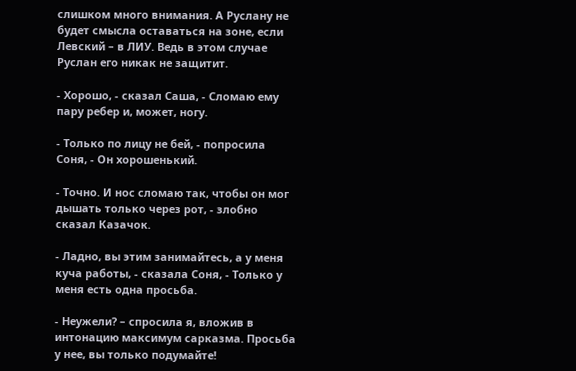слишком много внимания. А Руслану не будет смысла оставаться на зоне, если Левский – в ЛИУ. Ведь в этом случае Руслан его никак не защитит.

- Хорошо, - сказал Саша, - Сломаю ему пару ребер и, может, ногу.

- Только по лицу не бей, - попросила Соня, - Он хорошенький.

- Точно. И нос сломаю так, чтобы он мог дышать только через рот, - злобно сказал Казачок.

- Ладно, вы этим занимайтесь, а у меня куча работы, - сказала Соня, - Только у меня есть одна просьба.

- Неужели? – спросила я, вложив в интонацию максимум сарказма. Просьба у нее, вы только подумайте!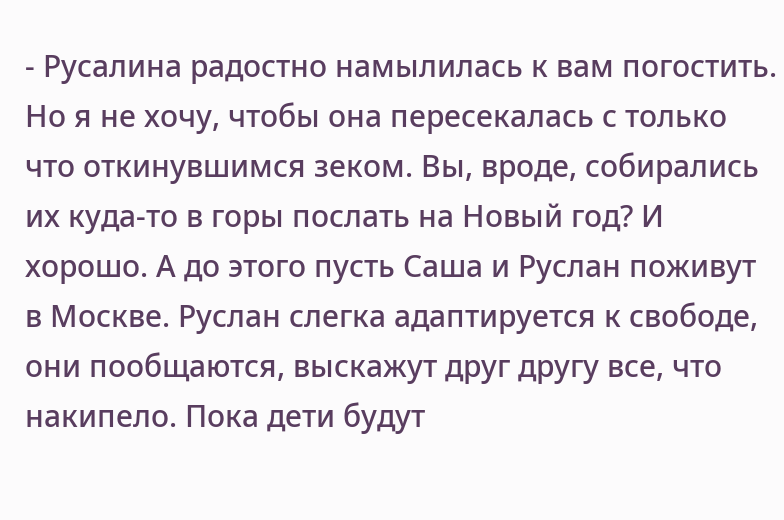- Русалина радостно намылилась к вам погостить. Но я не хочу, чтобы она пересекалась с только что откинувшимся зеком. Вы, вроде, собирались их куда-то в горы послать на Новый год? И хорошо. А до этого пусть Саша и Руслан поживут в Москве. Руслан слегка адаптируется к свободе, они пообщаются, выскажут друг другу все, что накипело. Пока дети будут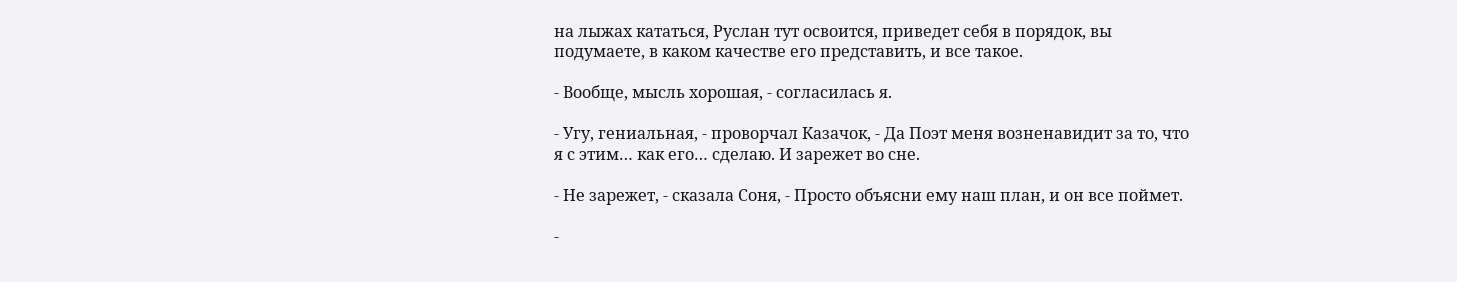на лыжах кататься, Руслан тут освоится, приведет себя в порядок, вы подумаете, в каком качестве его представить, и все такое.

- Вообще, мысль хорошая, - согласилась я.

- Угу, гениальная, - проворчал Казачок, - Да Поэт меня возненавидит за то, что я с этим… как его… сделаю. И зарежет во сне.

- Не зарежет, - сказала Соня, - Просто объясни ему наш план, и он все поймет.

-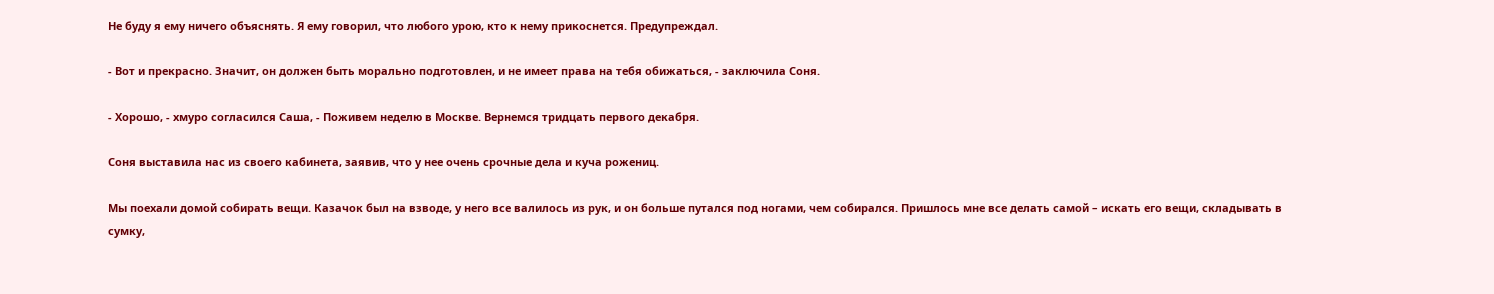Не буду я ему ничего объяснять. Я ему говорил, что любого урою, кто к нему прикоснется. Предупреждал.

- Вот и прекрасно. Значит, он должен быть морально подготовлен, и не имеет права на тебя обижаться, - заключила Соня.

- Хорошо, - хмуро согласился Саша, - Поживем неделю в Москве. Вернемся тридцать первого декабря.

Соня выставила нас из своего кабинета, заявив, что у нее очень срочные дела и куча рожениц.

Мы поехали домой собирать вещи. Казачок был на взводе, у него все валилось из рук, и он больше путался под ногами, чем собирался. Пришлось мне все делать самой – искать его вещи, складывать в сумку,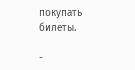покупать билеты.

-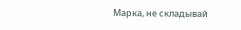Марка, не складывай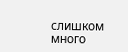слишком много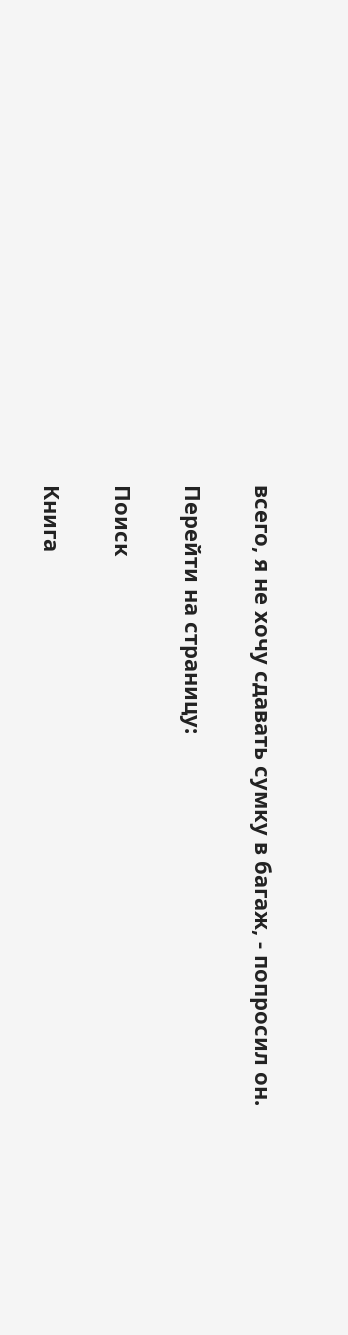всего, я не хочу сдавать сумку в багаж, - попросил он.

Перейти на страницу:

Поиск

Книга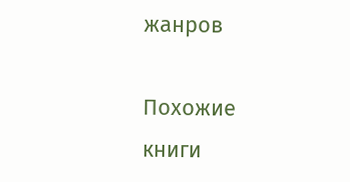жанров

Похожие книги